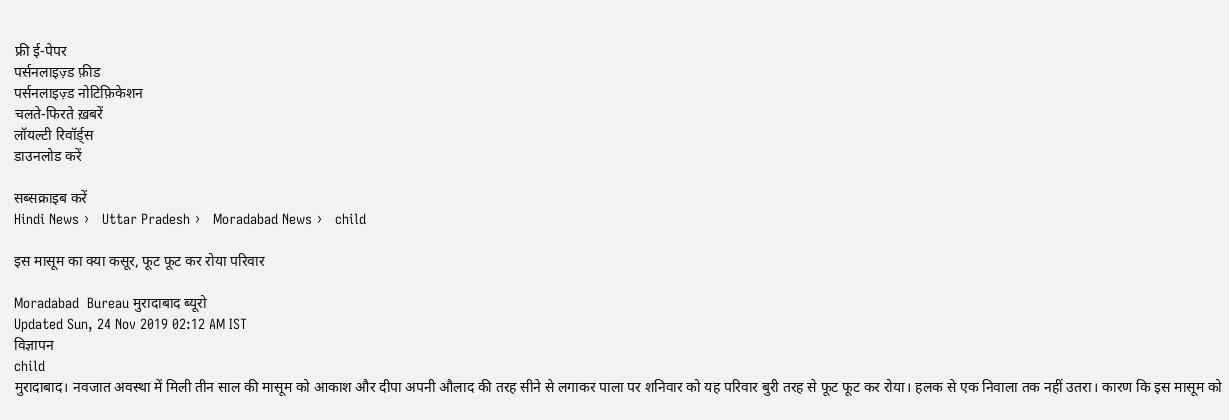फ्री ई-पेपर
पर्सनलाइज़्ड फ़ीड
पर्सनलाइज़्ड नोटिफ़िकेशन
चलते-फिरते ख़बरें
लॉयल्टी रिवॉर्ड्स
डाउनलोड करें

सब्सक्राइब करें
Hindi News ›   Uttar Pradesh ›   Moradabad News ›   child

इस मासूम का क्या कसूर, फूट फूट कर रोया परिवार

Moradabad  Bureau मुरादाबाद ब्यूरो
Updated Sun, 24 Nov 2019 02:12 AM IST
विज्ञापन
child
मुरादाबाद। नवजात अवस्था में मिली तीन साल की मासूम को आकाश और दीपा अपनी औलाद की तरह सीने से लगाकर पाला पर शनिवार को यह परिवार बुरी तरह से फूट फूट कर रोया। हलक से एक निवाला तक नहीं उतरा। कारण कि इस मासूम को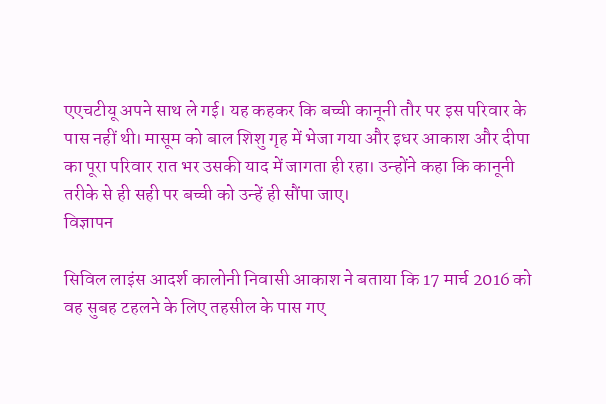एएचटीयू अपने साथ ले गई। यह कहकर कि बच्ची कानूनी तौर पर इस परिवार के पास नहीं थी। मासूम को बाल शिशु गृह में भेजा गया और इधर आकाश और दीपा का पूरा परिवार रात भर उसकी याद में जागता ही रहा। उन्होंने कहा कि कानूनी तरीके से ही सही पर बच्ची को उन्हें ही सौंपा जाए।
विज्ञापन

सिविल लाइंस आदर्श कालोनी निवासी आकाश ने बताया कि 17 मार्च 2016 को वह सुबह टहलने के लिए तहसील के पास गए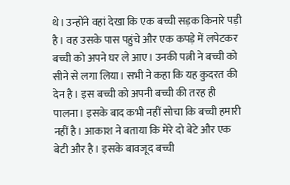थे। उन्होंने वहां देखा कि एक बच्ची सड़क किनारे पड़ी है। वह उसके पास पहुंचे और एक कपड़े में लपेटकर बच्ची को अपने घर ले आए। उनकी पत्नी ने बच्ची को सीने से लगा लिया। सभी ने कहा कि यह कुदरत की देन है। इस बच्ची को अपनी बच्ची की तरह ही पालना। इसके बाद कभी नहीं सोचा कि बच्ची हमारी नहीं है। आकाश ने बताया कि मेरे दो बेटे और एक बेटी और है। इसके बावजूद बच्ची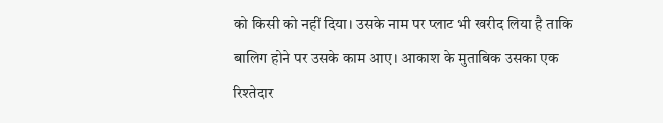को किसी को नहीं दिया। उसके नाम पर प्लाट भी खरीद लिया है ताकि बालिग होने पर उसके काम आए। आकाश के मुताबिक उसका एक रिश्तेदार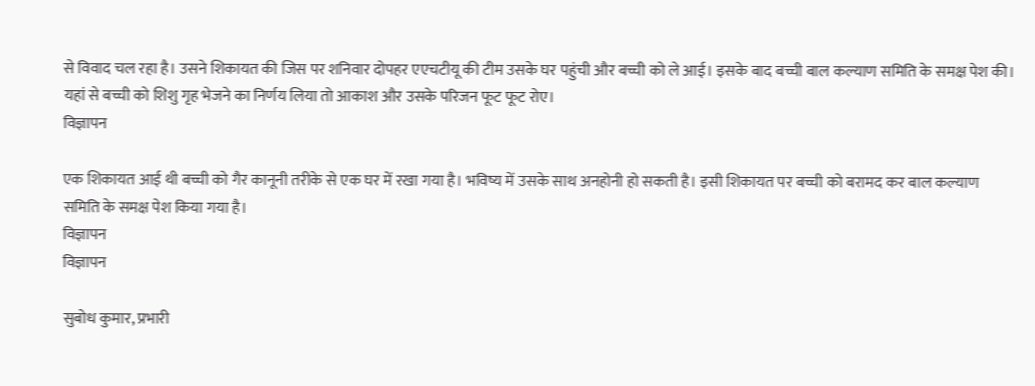से विवाद चल रहा है। उसने शिकायत की जिस पर शनिवार दोपहर एएचटीयू की टीम उसके घर पहुंची और बच्ची को ले आई। इसके बाद बच्ची बाल कल्याण समिति के समक्ष पेश की। यहां से बच्ची को शिशु गृह भेजने का निर्णय लिया तो आकाश और उसके परिजन फूट फूट रोए।
विज्ञापन

एक शिकायत आई थी बच्ची को गैर कानूनी तरीके से एक घर में रखा गया है। भविष्य में उसके साथ अनहोनी हो सकती है। इसी शिकायत पर बच्ची को बरामद कर बाल कल्याण समिति के समक्ष पेश किया गया है।
विज्ञापन
विज्ञापन

सुबोध कुमार, प्रभारी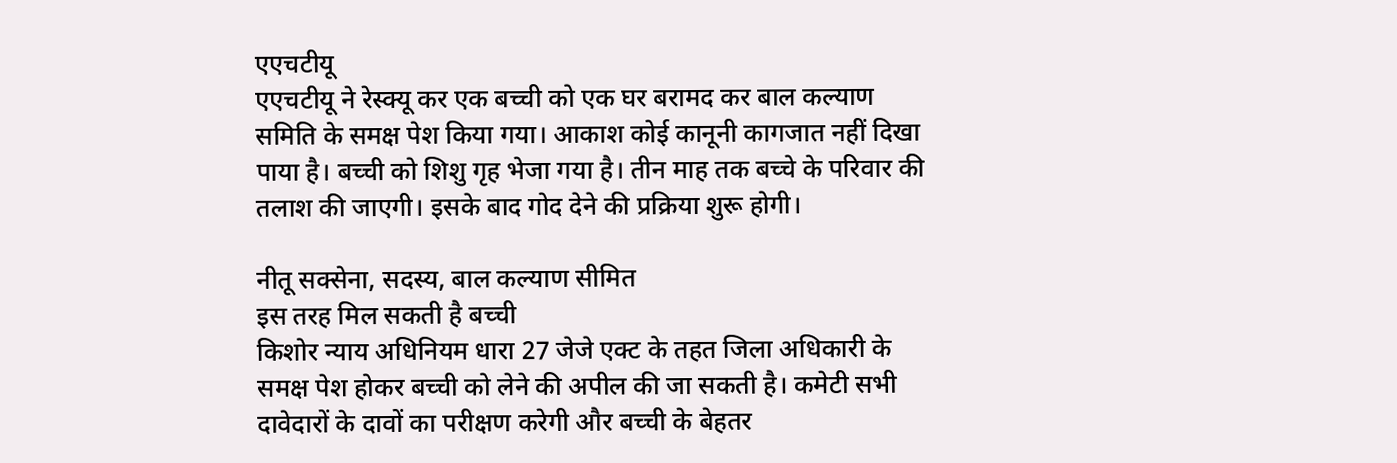एएचटीयू
एएचटीयू ने रेस्क्यू कर एक बच्ची को एक घर बरामद कर बाल कल्याण समिति के समक्ष पेश किया गया। आकाश कोई कानूनी कागजात नहीं दिखा पाया है। बच्ची को शिशु गृह भेजा गया है। तीन माह तक बच्चे के परिवार की तलाश की जाएगी। इसके बाद गोद देने की प्रक्रिया शुरू होगी।

नीतू सक्सेना, सदस्य, बाल कल्याण सीमित
इस तरह मिल सकती है बच्ची
किशोर न्याय अधिनियम धारा 27 जेजे एक्ट के तहत जिला अधिकारी के समक्ष पेश होकर बच्ची को लेने की अपील की जा सकती है। कमेटी सभी दावेदारों के दावों का परीक्षण करेगी और बच्ची के बेहतर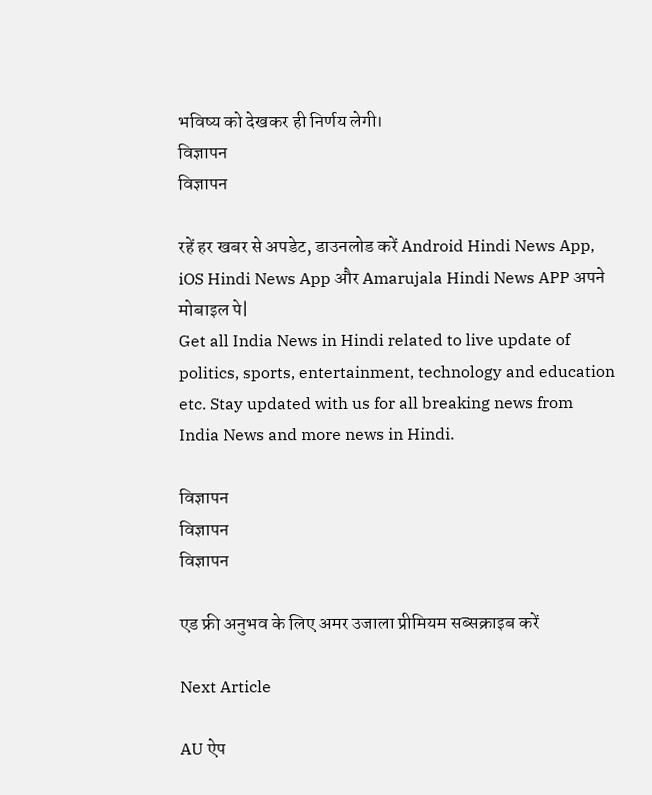भविष्य को देखकर ही निर्णय लेगी।
विज्ञापन
विज्ञापन

रहें हर खबर से अपडेट, डाउनलोड करें Android Hindi News App, iOS Hindi News App और Amarujala Hindi News APP अपने मोबाइल पे|
Get all India News in Hindi related to live update of politics, sports, entertainment, technology and education etc. Stay updated with us for all breaking news from India News and more news in Hindi.

विज्ञापन
विज्ञापन
विज्ञापन

एड फ्री अनुभव के लिए अमर उजाला प्रीमियम सब्सक्राइब करें

Next Article

AU ऐप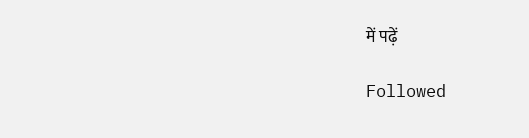में पढ़ें

Followed